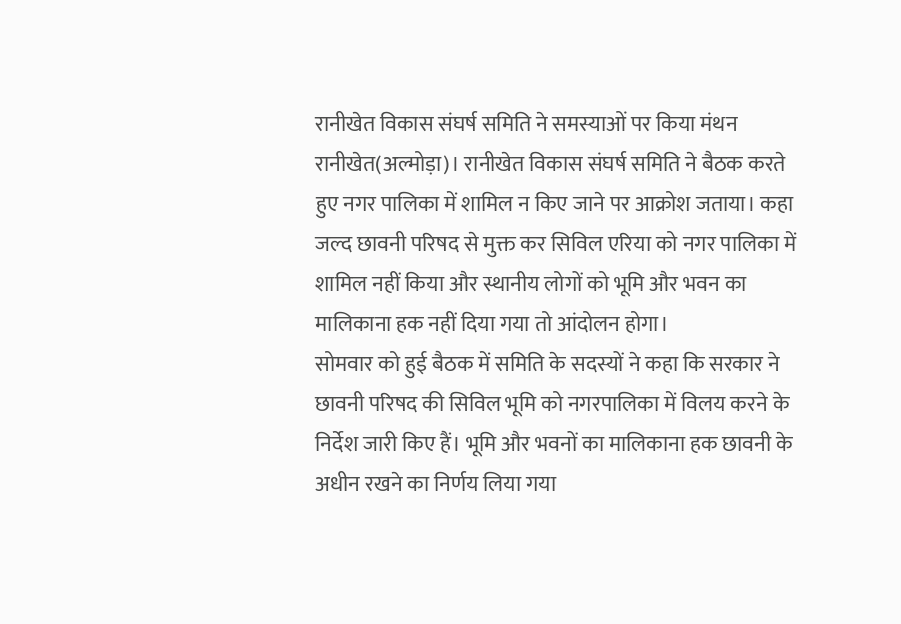रानीखेत विकास संघर्ष समिति ने समस्याओं पर किया मंथन
रानीखेत(अल्मोड़ा)। रानीखेत विकास संघर्ष समिति ने बैठक करते हुए नगर पालिका में शामिल न किए जाने पर आक्रोश जताया। कहा जल्द छावनी परिषद से मुक्त कर सिविल एरिया को नगर पालिका में शामिल नहीं किया और स्थानीय लोगों को भूमि और भवन का मालिकाना हक नहीं दिया गया तो आंदोलन होगा।
सोमवार को हुई बैठक में समिति के सदस्यों ने कहा कि सरकार ने छावनी परिषद की सिविल भूमि को नगरपालिका में विलय करने के निर्देश जारी किए हैं। भूमि और भवनों का मालिकाना हक छावनी के अधीन रखने का निर्णय लिया गया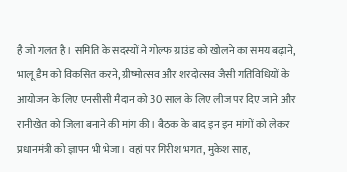है जो गलत है। समिति के सदस्यों ने गोल्फ ग्राउंड को खोलने का समय बढ़ाने, भालू डैम को विकसित करने, ग्रीष्मोत्सव और शरदोत्सव जैसी गतिविधियों के आयोजन के लिए एनसीसी मैदान को 30 साल के लिए लीज पर दिए जाने और रानीखेत को जिला बनाने की मांग की। बैठक के बाद इन इन मांगों को लेकर प्रधानमंत्री को ज्ञापन भी भेजा। वहां पर गिरीश भगत, मुकेश साह,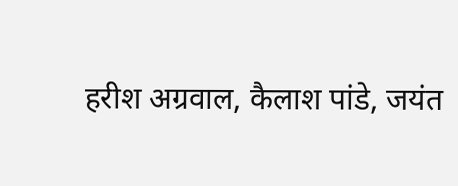हरीश अग्रवाल, कैलाश पांडे, जयंत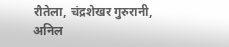रौतेला, चंद्रशेखर गुरुरानी, अनिल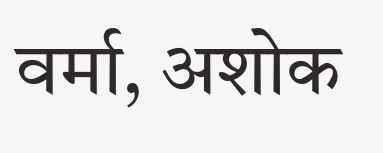वर्मा, अशोक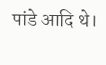पांडे आदि थे।